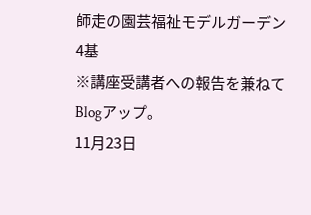師走の園芸福祉モデルガーデン4基
※講座受講者への報告を兼ねてBlogアップ。
11月23日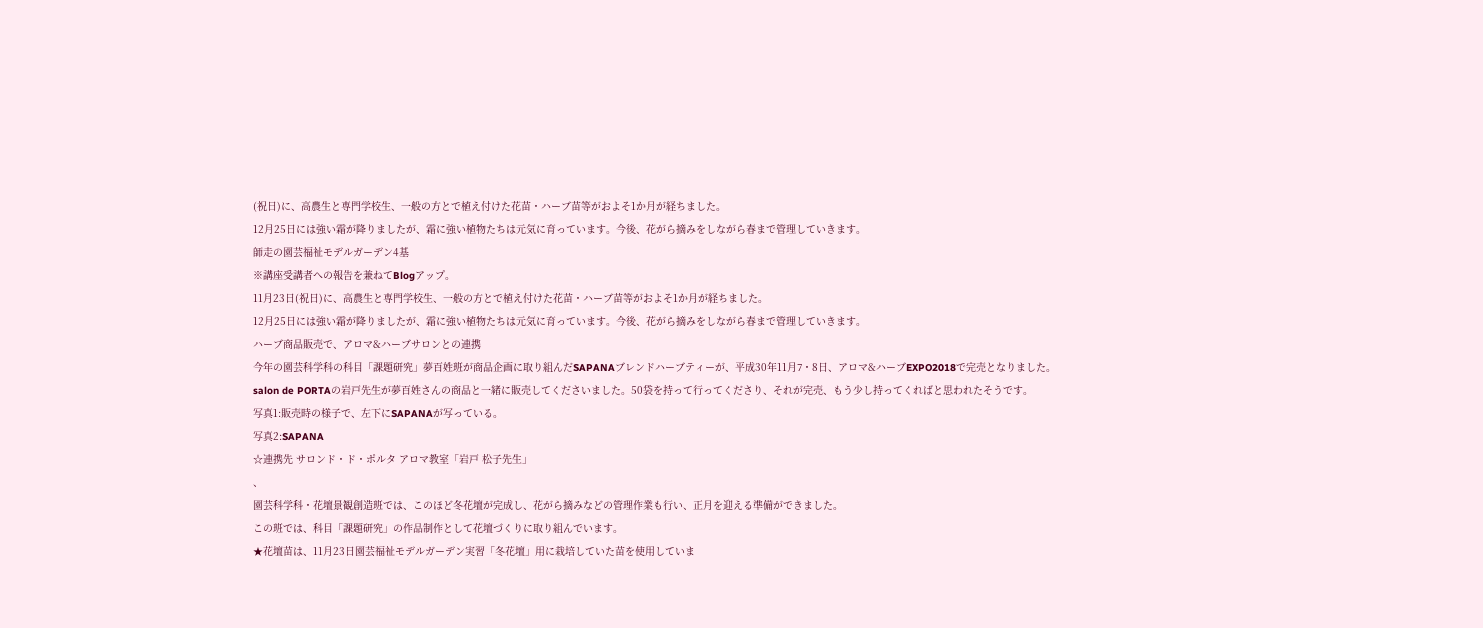(祝日)に、高農生と専門学校生、一般の方とで植え付けた花苗・ハーブ苗等がおよそ1か月が経ちました。
12月25日には強い霜が降りましたが、霜に強い植物たちは元気に育っています。今後、花がら摘みをしながら春まで管理していきます。
師走の園芸福祉モデルガーデン4基
※講座受講者への報告を兼ねてBlogアップ。
11月23日(祝日)に、高農生と専門学校生、一般の方とで植え付けた花苗・ハーブ苗等がおよそ1か月が経ちました。
12月25日には強い霜が降りましたが、霜に強い植物たちは元気に育っています。今後、花がら摘みをしながら春まで管理していきます。
ハーブ商品販売で、アロマ&ハーブサロンとの連携
今年の園芸科学科の科目「課題研究」夢百姓班が商品企画に取り組んだSAPANAブレンドハーブティーが、平成30年11月7・8日、アロマ&ハーブEXPO2018で完売となりました。
salon de PORTAの岩戸先生が夢百姓さんの商品と一緒に販売してくださいました。50袋を持って行ってくださり、それが完売、もう少し持ってくればと思われたそうです。
写真1:販売時の様子で、左下にSAPANAが写っている。
写真2:SAPANA
☆連携先 サロンド・ド・ポルタ アロマ教室「岩戸 松子先生」
、
園芸科学科・花壇景観創造班では、このほど冬花壇が完成し、花がら摘みなどの管理作業も行い、正月を迎える準備ができました。
この班では、科目「課題研究」の作品制作として花壇づくりに取り組んでいます。
★花壇苗は、11月23日園芸福祉モデルガーデン実習「冬花壇」用に栽培していた苗を使用していま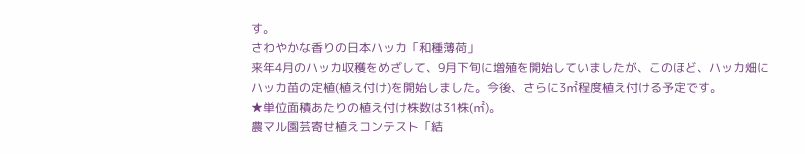す。
さわやかな香りの日本ハッカ「和種薄荷」
来年4月のハッカ収穫をめざして、9月下旬に増殖を開始していましたが、このほど、ハッカ畑にハッカ苗の定植(植え付け)を開始しました。今後、さらに3㎡程度植え付ける予定です。
★単位面積あたりの植え付け株数は31株(㎡)。
農マル園芸寄せ植えコンテスト「結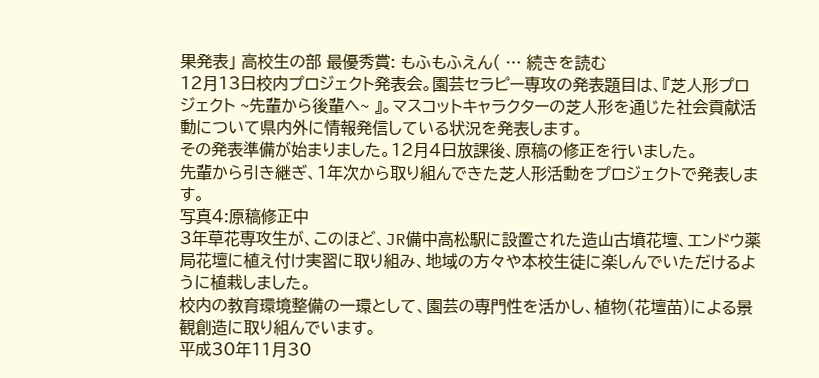果発表」 高校生の部 最優秀賞: もふもふえん( … 続きを読む
12月13日校内プロジェクト発表会。園芸セラピー専攻の発表題目は、『芝人形プロジェクト ~先輩から後輩へ~ 』。マスコットキャラクターの芝人形を通じた社会貢献活動について県内外に情報発信している状況を発表します。
その発表準備が始まりました。12月4日放課後、原稿の修正を行いました。
先輩から引き継ぎ、1年次から取り組んできた芝人形活動をプロジェクトで発表します。
写真4:原稿修正中
3年草花専攻生が、このほど、JR備中高松駅に設置された造山古墳花壇、エンドウ薬局花壇に植え付け実習に取り組み、地域の方々や本校生徒に楽しんでいただけるように植栽しました。
校内の教育環境整備の一環として、園芸の専門性を活かし、植物(花壇苗)による景観創造に取り組んでいます。
平成30年11月30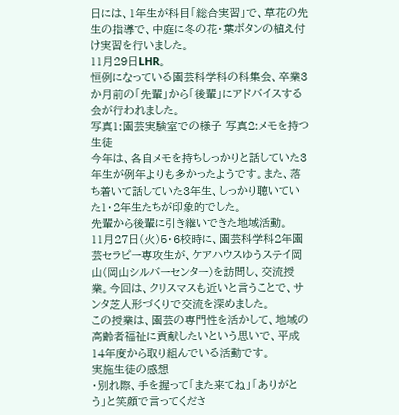日には、1年生が科目「総合実習」で、草花の先生の指導で、中庭に冬の花・葉ボタンの植え付け実習を行いました。
11月29日LHR。
恒例になっている園芸科学科の科集会、卒業3か月前の「先輩」から「後輩」にアドバイスする会が行われました。
写真1:園芸実験室での様子 写真2:メモを持つ生徒
今年は、各自メモを持ちしっかりと話していた3年生が例年よりも多かったようです。また、落ち着いて話していた3年生、しっかり聴いていた1・2年生たちが印象的でした。
先輩から後輩に引き継いできた地域活動。
11月27日(火)5・6校時に、園芸科学科2年園芸セラピー専攻生が、ケアハウスゆうステイ岡山(岡山シルバーセンター)を訪問し、交流授業。今回は、クリスマスも近いと言うことで、サンタ芝人形づくりで交流を深めました。
この授業は、園芸の専門性を活かして、地域の高齢者福祉に貢献したいという思いで、平成14年度から取り組んでいる活動です。
実施生徒の感想
・別れ際、手を握って「また来てね」「ありがとう」と笑顔で言ってくださ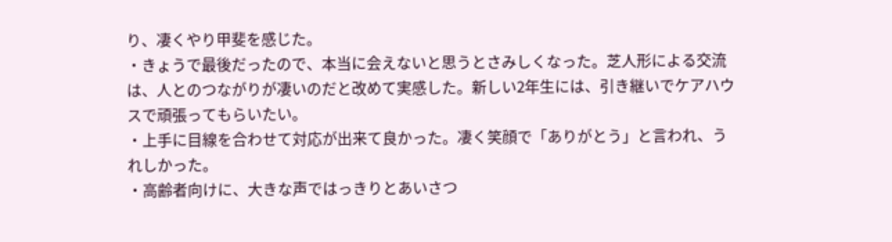り、凄くやり甲斐を感じた。
・きょうで最後だったので、本当に会えないと思うとさみしくなった。芝人形による交流は、人とのつながりが凄いのだと改めて実感した。新しい2年生には、引き継いでケアハウスで頑張ってもらいたい。
・上手に目線を合わせて対応が出来て良かった。凄く笑顔で「ありがとう」と言われ、うれしかった。
・高齢者向けに、大きな声ではっきりとあいさつ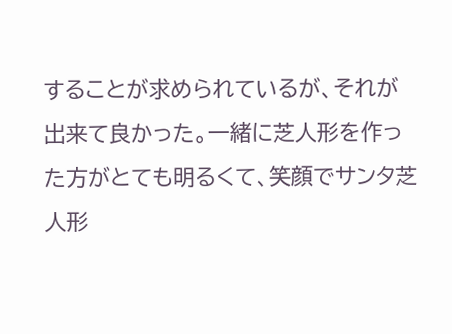することが求められているが、それが出来て良かった。一緒に芝人形を作った方がとても明るくて、笑顔でサンタ芝人形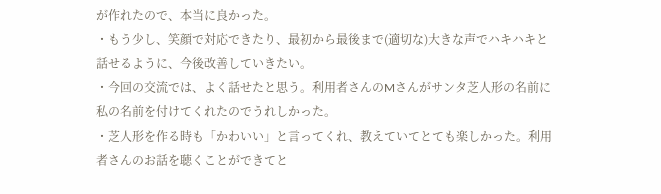が作れたので、本当に良かった。
・もう少し、笑顔で対応できたり、最初から最後まで(適切な)大きな声でハキハキと話せるように、今後改善していきたい。
・今回の交流では、よく話せたと思う。利用者さんのMさんがサンタ芝人形の名前に私の名前を付けてくれたのでうれしかった。
・芝人形を作る時も「かわいい」と言ってくれ、教えていてとても楽しかった。利用者さんのお話を聴くことができてと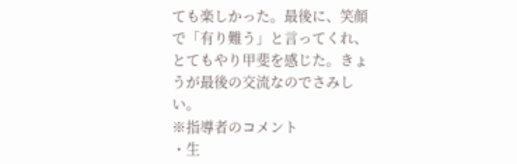ても楽しかった。最後に、笑顔で「有り難う」と言ってくれ、とてもやり甲斐を感じた。きょうが最後の交流なのでさみしい。
※指導者のコメント
・生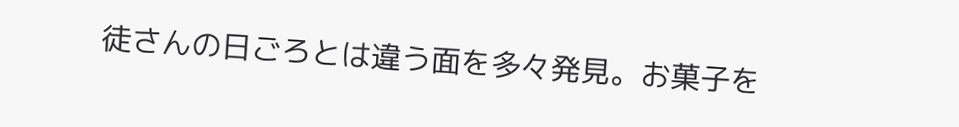徒さんの日ごろとは違う面を多々発見。お菓子を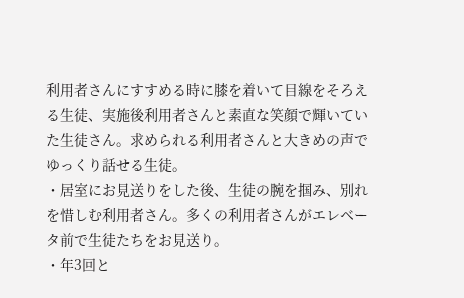利用者さんにすすめる時に膝を着いて目線をそろえる生徒、実施後利用者さんと素直な笑顔で輝いていた生徒さん。求められる利用者さんと大きめの声でゆっくり話せる生徒。
・居室にお見送りをした後、生徒の腕を掴み、別れを惜しむ利用者さん。多くの利用者さんがエレベータ前で生徒たちをお見送り。
・年3回と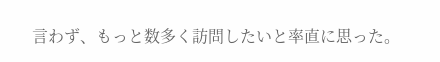言わず、もっと数多く訪問したいと率直に思った。